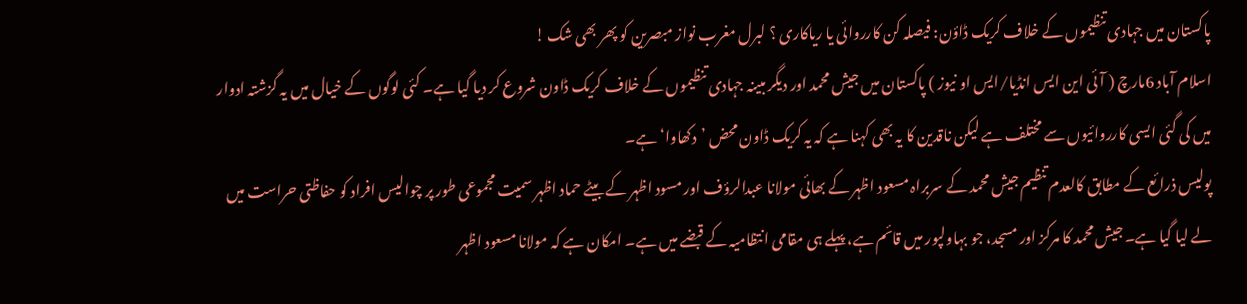پاکستان میں جہادی تنظیموں کے خلاف کریک ڈاؤن: فیصلہ کن کارروائی یا ریاکاری ؟ لبرل مغرب نواز مبصرین کو پھر بھی شک !
اسلام آباد 6مارچ ( آئی این ایس انڈیا/ایس او نیوز ) پاکستان میں جیش محمد اور دیگر مبینہ جہادی تنظیموں کے خلاف کریک ڈاون شروع کر دیا گیا ہے۔ کئی لوگوں کے خیال میں یہ گزشتہ ادوار میں کی گئی ایسی کارروائیوں سے مختلف ہے لیکن ناقدین کا یہ بھی کہنا ہے کہ یہ کریک ڈاون محض ’دکھاوا‘ ہے۔
پولیس ذرائع کے مطابق کالعدم تنظیم جیش محمد کے سربراہ مسعود اظہر کے بھائی مولانا عبدالرؤف اور مسود اظہر کے بیٹے حماد اظہر سمیت مجموعی طور پر چوالیس افراد کو حفاظتی حراست میں لے لیا گیا ہے۔ جیش محمد کا مرکز اور مسجد، جو بہاولپور میں قائم ہے، پہلے ہی مقامی انتظامیہ کے قبضے میں ہے۔ امکان ہے کہ مولانا مسعود اظہر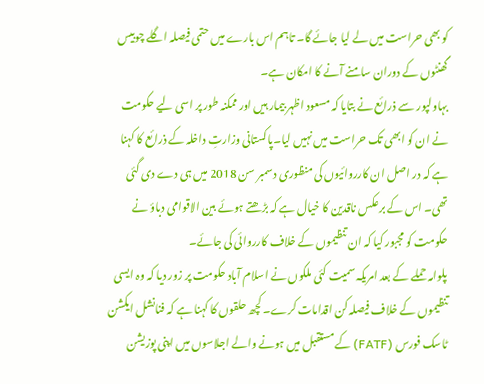کو بھی حراست میں لے لیا جائے گا۔ تاہم اس بارے میں حتمی فیصلہ اگلے چوبیس گھنٹوں کے دوران سامنے آنے کا امکان ہے۔
بہاولپور سے ذرائع نے بتایا کہ مسعود اظہر بیمار ہیں اور ممکنہ طور پر اسی لیے حکومت نے ان کو ابھی تک حراست میں نہیں لیا۔پاکستانی وزارتِ داخلہ کے ذرائع کا کہنا ہے کہ در اصل ان کارروائیوں کی منظوری دسمبر سن 2018 میں ہی دے دی گئی تھی۔ اس کے برعکس ناقدین کا خیال ہے کہ بڑھتے ہوئے بین الاقوامی دباؤ نے حکومت کو مجبور کیا کہ ان تنظیموں کے خلاف کارروائی کی جائے۔
پلوامہ حملے کے بعد امریکہ سمیت کئی ملکوں نے اسلام آباد حکومت پر زور دیا کہ وہ ایسی تنظیموں کے خلاف فیصلہ کن اقدامات کرے۔ کچھ حلقوں کا کہنا ہے کہ فنانشل ایکشن ٹاسک فورس (FATF) کے مستقبل میں ہونے والے اجلاسوں میں اپنی پوزیشن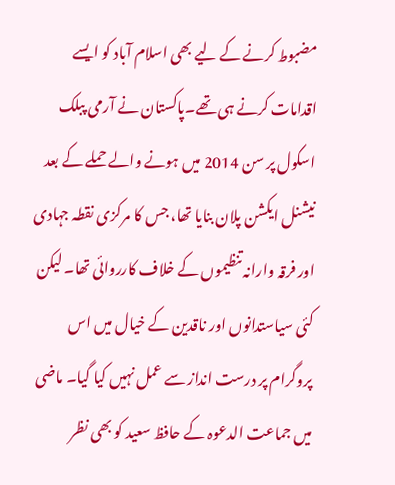مضبوط کرنے کے لیے بھی اسلام آباد کو ایسے اقدامات کرنے ہی تھے۔پاکستان نے آرمی پبلک اسکول پر سن 2014 میں ہونے والے حملے کے بعد نیشنل ایکشن پلان بنایا تھا، جس کا مرکزی نقطہ جہادی اور فرقہ وارانہ تنظیموں کے خلاف کارروائی تھا۔ لیکن کئی سیاستدانوں اور ناقدین کے خیال میں اس پروگرام پر درست انداز سے عمل نہیں کیا گیا۔ ماضی میں جماعت الدعوہ کے حافظ سعید کو بھی نظر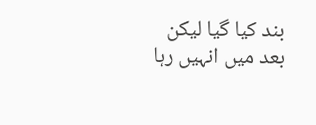بند کیا گیا لیکن بعد میں انہیں رہا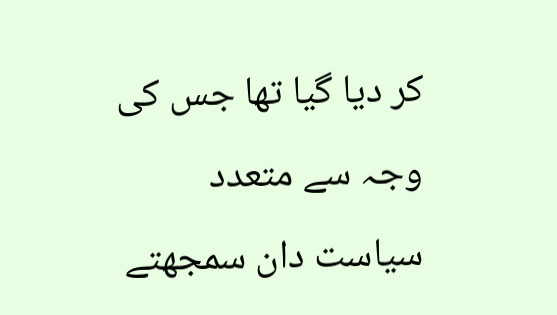کر دیا گیا تھا جس کی وجہ سے متعدد سیاست دان سمجھتے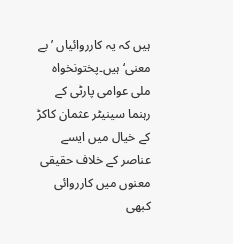ہیں کہ یہ کارروائیاں ’بے معنی‘ ہیں۔پختونخواہ ملی عوامی پارٹی کے رہنما سینیٹر عثمان کاکڑ کے خیال میں ایسے عناصر کے خلاف حقیقی معنوں میں کارروائی کبھی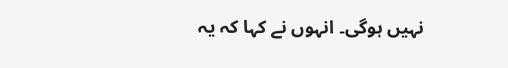نہیں ہوگی۔ انہوں نے کہا کہ یہ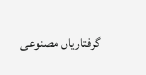گرفتاریاں مصنوعی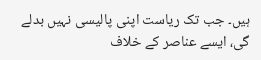ہیں۔ جب تک ریاست اپنی پالیسی نہیں بدلے گی، ایسے عناصر کے خلاف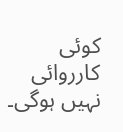کوئی کارروائی نہیں ہوگی۔